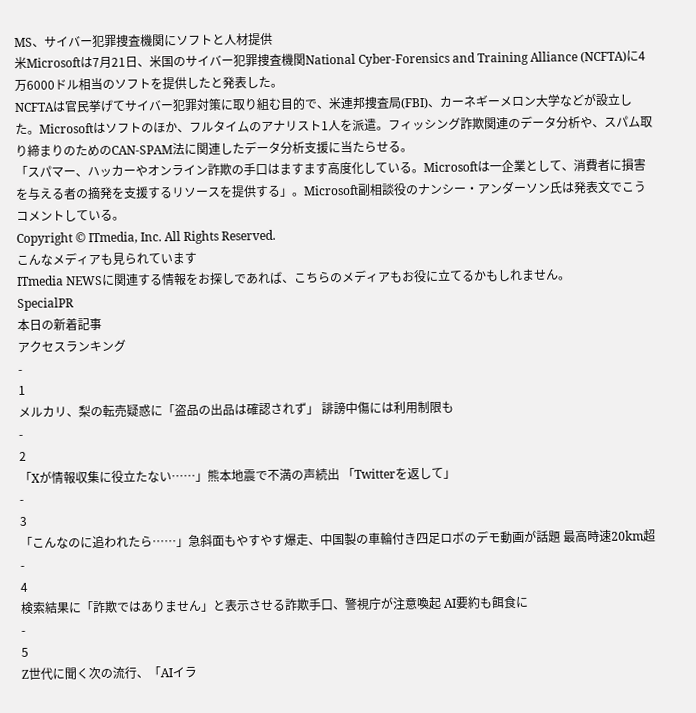MS、サイバー犯罪捜査機関にソフトと人材提供
米Microsoftは7月21日、米国のサイバー犯罪捜査機関National Cyber-Forensics and Training Alliance (NCFTA)に4万6000ドル相当のソフトを提供したと発表した。
NCFTAは官民挙げてサイバー犯罪対策に取り組む目的で、米連邦捜査局(FBI)、カーネギーメロン大学などが設立した。Microsoftはソフトのほか、フルタイムのアナリスト1人を派遣。フィッシング詐欺関連のデータ分析や、スパム取り締まりのためのCAN-SPAM法に関連したデータ分析支援に当たらせる。
「スパマー、ハッカーやオンライン詐欺の手口はますます高度化している。Microsoftは一企業として、消費者に損害を与える者の摘発を支援するリソースを提供する」。Microsoft副相談役のナンシー・アンダーソン氏は発表文でこうコメントしている。
Copyright © ITmedia, Inc. All Rights Reserved.
こんなメディアも見られています
ITmedia NEWSに関連する情報をお探しであれば、こちらのメディアもお役に立てるかもしれません。
SpecialPR
本日の新着記事
アクセスランキング
-
1
メルカリ、梨の転売疑惑に「盗品の出品は確認されず」 誹謗中傷には利用制限も
-
2
「Xが情報収集に役立たない……」熊本地震で不満の声続出 「Twitterを返して」
-
3
「こんなのに追われたら……」急斜面もやすやす爆走、中国製の車輪付き四足ロボのデモ動画が話題 最高時速20km超
-
4
検索結果に「詐欺ではありません」と表示させる詐欺手口、警視庁が注意喚起 AI要約も餌食に
-
5
Z世代に聞く次の流行、「AIイラ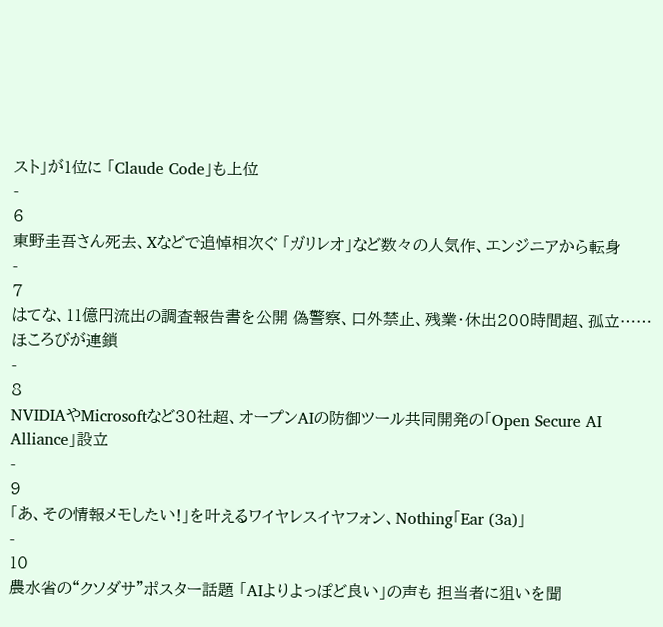スト」が1位に 「Claude Code」も上位
-
6
東野圭吾さん死去、Xなどで追悼相次ぐ 「ガリレオ」など数々の人気作、エンジニアから転身
-
7
はてな、11億円流出の調査報告書を公開 偽警察、口外禁止、残業・休出200時間超、孤立……ほころびが連鎖
-
8
NVIDIAやMicrosoftなど30社超、オープンAIの防御ツール共同開発の「Open Secure AI Alliance」設立
-
9
「あ、その情報メモしたい!」を叶えるワイヤレスイヤフォン、Nothing「Ear (3a)」
-
10
農水省の“クソダサ”ポスター話題 「AIよりよっぽど良い」の声も 担当者に狙いを聞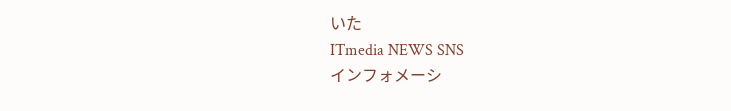いた
ITmedia NEWS SNS
インフォメーシ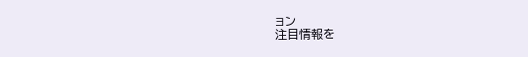ョン
注目情報を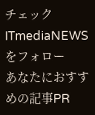チェック
ITmediaNEWSをフォロー
あなたにおすすめの記事PR